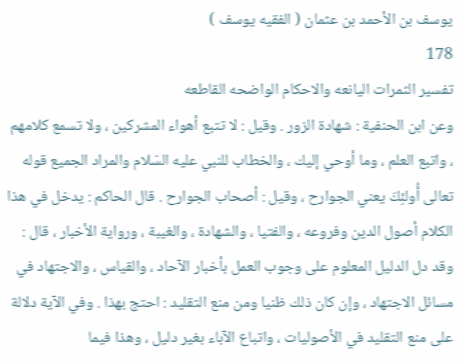يوسف بن الأحمد بن عثمان ( الفقيه يوسف )
178
تفسير الثمرات اليانعه والاحكام الواضحه القاطعه
وعن ابن الحنفية : شهادة الزور . وقيل : لا تتبع أهواء المشركين ، ولا تسمع كلامهم ، واتبع العلم ، وما أوحي إليك ، والخطاب للنبي عليه السّلام والمراد الجميع قوله تعالى أُولئِكَ يعني الجوارح ، وقيل : أصحاب الجوارح . قال الحاكم : يدخل في هذا الكلام أصول الدين وفروعه ، والفتيا ، والشهادة ، والغيبة ، ورواية الأخبار ، قال : وقد دل الدليل المعلوم على وجوب العمل بأخبار الآحاد ، والقياس ، والاجتهاد في مسائل الاجتهاد ، وإن كان ذلك ظنيا ومن منع التقليد : احتج بهذا . وفي الآية دلالة على منع التقليد في الأصوليات ، واتباع الآباء بغير دليل ، وهذا فيما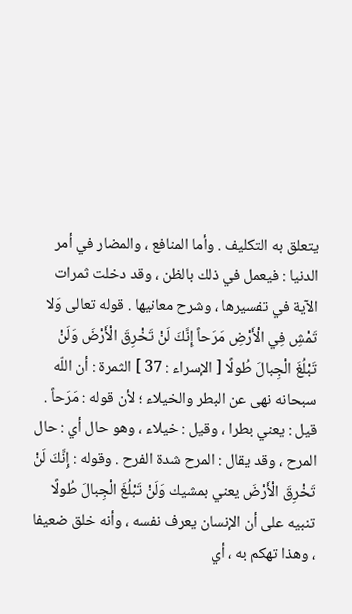يتعلق به التكليف . وأما المنافع ، والمضار في أمر الدنيا : فيعمل في ذلك بالظن ، وقد دخلت ثمرات الآية في تفسيرها ، وشرح معانيها . قوله تعالى وَلا تَمْشِ فِي الْأَرْضِ مَرَحاً إِنَّكَ لَنْ تَخْرِقَ الْأَرْضَ وَلَنْ تَبْلُغَ الْجِبالَ طُولًا [ الإسراء : 37 ] الثمرة : أن اللّه سبحانه نهى عن البطر والخيلاء ؛ لأن قوله : مَرَحاً . قيل : يعني بطرا ، وقيل : خيلاء ، وهو حال أي : حال المرح ، وقد يقال : المرح شدة الفرح . وقوله : إِنَّكَ لَنْ تَخْرِقَ الْأَرْضَ يعني بمشيك وَلَنْ تَبْلُغَ الْجِبالَ طُولًا تنبيه على أن الإنسان يعرف نفسه ، وأنه خلق ضعيفا ، وهذا تهكم به ، أي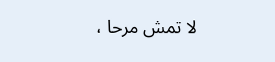لا تمش مرحا ،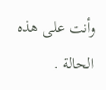وأنت على هذه الحالة .